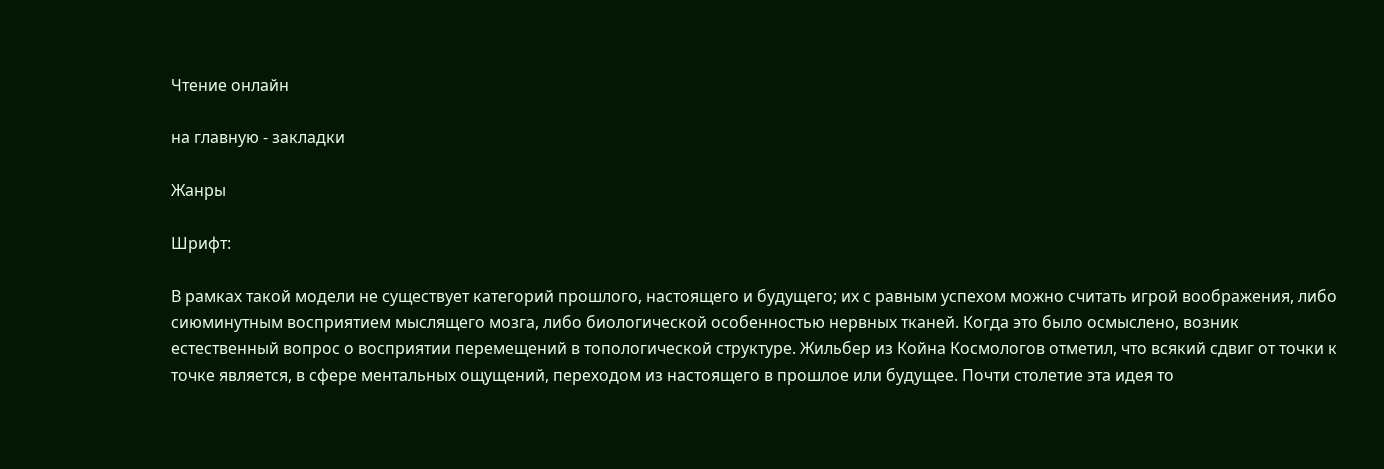Чтение онлайн

на главную - закладки

Жанры

Шрифт:

В рамках такой модели не существует категорий прошлого, настоящего и будущего; их с равным успехом можно считать игрой воображения, либо сиюминутным восприятием мыслящего мозга, либо биологической особенностью нервных тканей. Когда это было осмыслено, возник естественный вопрос о восприятии перемещений в топологической структуре. Жильбер из Койна Космологов отметил, что всякий сдвиг от точки к точке является, в сфере ментальных ощущений, переходом из настоящего в прошлое или будущее. Почти столетие эта идея то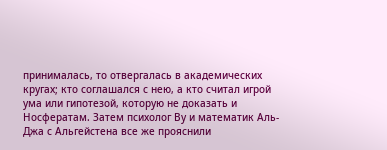принималась, то отвергалась в академических кругах; кто соглашался с нею, а кто считал игрой ума или гипотезой, которую не доказать и Носфератам. Затем психолог Ву и математик Аль-Джа с Альгейстена все же прояснили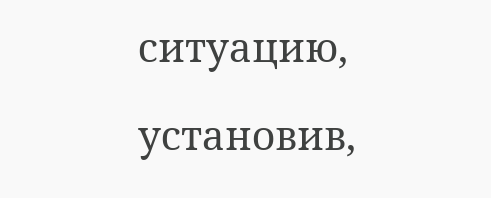ситуацию,

установив,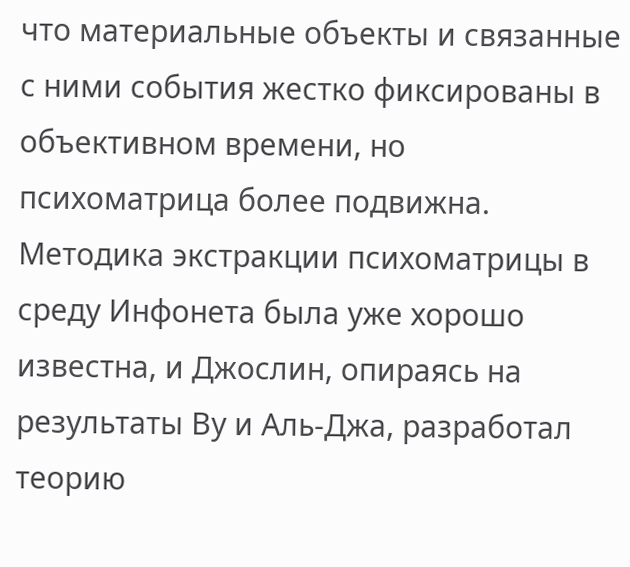что материальные объекты и связанные с ними события жестко фиксированы в объективном времени, но психоматрица более подвижна. Методика экстракции психоматрицы в среду Инфонета была уже хорошо известна, и Джослин, опираясь на результаты Ву и Аль-Джа, разработал теорию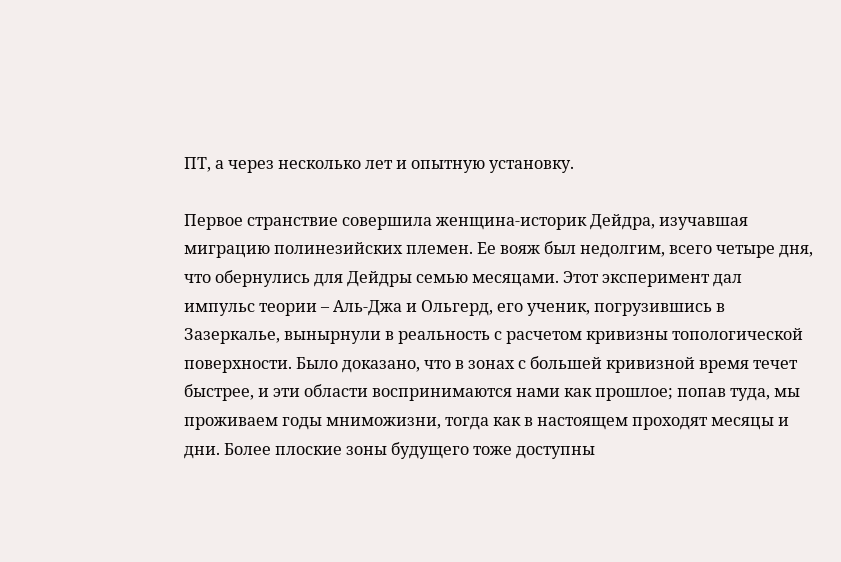ПТ, а через несколько лет и опытную установку.

Первое странствие совершила женщина-историк Дейдра, изучавшая миграцию полинезийских племен. Ее вояж был недолгим, всего четыре дня, что обернулись для Дейдры семью месяцами. Этот эксперимент дал импульс теории – Аль-Джа и Ольгерд, его ученик, погрузившись в Зазеркалье, вынырнули в реальность с расчетом кривизны топологической поверхности. Было доказано, что в зонах с большей кривизной время течет быстрее, и эти области воспринимаются нами как прошлое; попав туда, мы проживаем годы мниможизни, тогда как в настоящем проходят месяцы и дни. Более плоские зоны будущего тоже доступны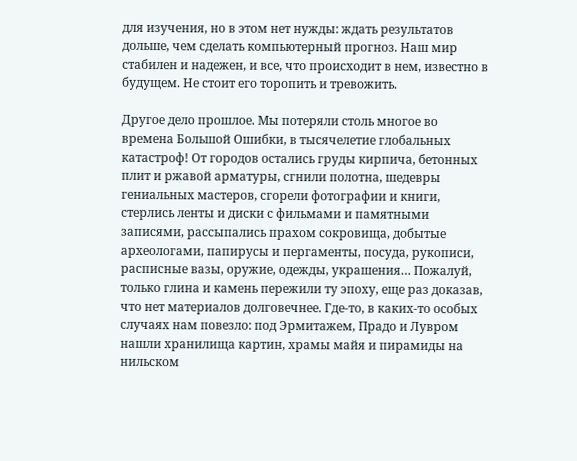для изучения, но в этом нет нужды: ждать результатов дольше, чем сделать компьютерный прогноз. Наш мир стабилен и надежен, и все, что происходит в нем, известно в будущем. Не стоит его торопить и тревожить.

Другое дело прошлое. Мы потеряли столь многое во времена Большой Ошибки, в тысячелетие глобальных катастроф! От городов остались груды кирпича, бетонных плит и ржавой арматуры, сгнили полотна, шедевры гениальных мастеров, сгорели фотографии и книги, стерлись ленты и диски с фильмами и памятными записями, рассыпались прахом сокровища, добытые археологами, папирусы и пергаменты, посуда, рукописи, расписные вазы, оружие, одежды, украшения… Пожалуй, только глина и камень пережили ту эпоху, еще раз доказав, что нет материалов долговечнее. Где-то, в каких-то особых случаях нам повезло: под Эрмитажем, Прадо и Лувром нашли хранилища картин, храмы майя и пирамиды на нильском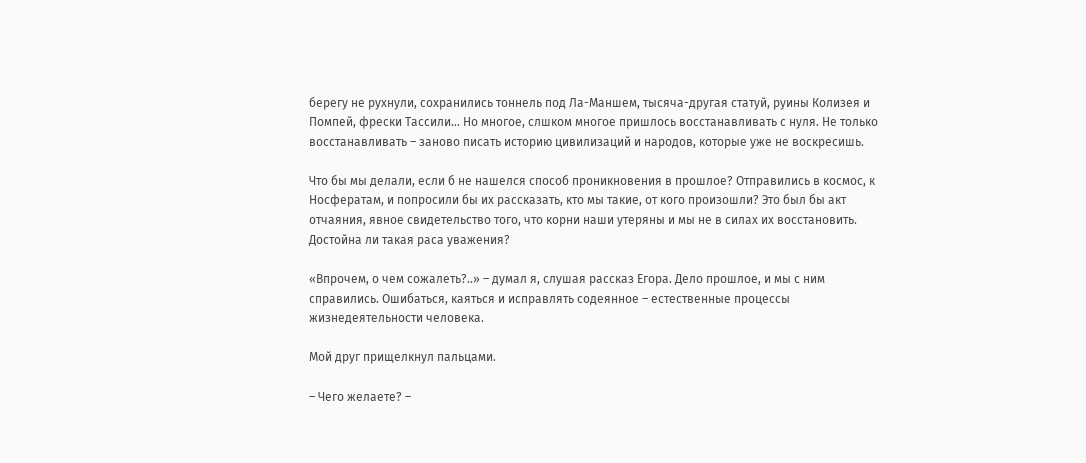берегу не рухнули, сохранились тоннель под Ла-Маншем, тысяча-другая статуй, руины Колизея и Помпей, фрески Тассили… Но многое, слшком многое пришлось восстанавливать с нуля. Не только восстанавливать – заново писать историю цивилизаций и народов, которые уже не воскресишь.

Что бы мы делали, если б не нашелся способ проникновения в прошлое? Отправились в космос, к Носфератам, и попросили бы их рассказать, кто мы такие, от кого произошли? Это был бы акт отчаяния, явное свидетельство того, что корни наши утеряны и мы не в силах их восстановить. Достойна ли такая раса уважения?

«Впрочем, о чем сожалеть?..» – думал я, слушая рассказ Егора. Дело прошлое, и мы с ним справились. Ошибаться, каяться и исправлять содеянное – естественные процессы жизнедеятельности человека.

Мой друг прищелкнул пальцами.

– Чего желаете? –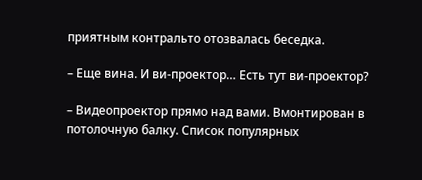приятным контральто отозвалась беседка.

– Еще вина. И ви-проектор… Есть тут ви-проектор?

– Видеопроектор прямо над вами. Вмонтирован в потолочную балку. Список популярных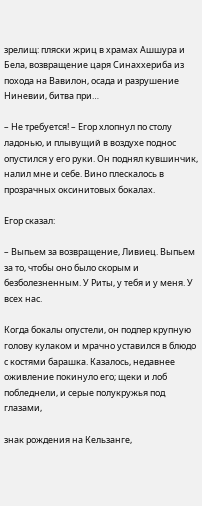зрелищ: пляски жриц в храмах Ашшура и Бела, возвращение царя Синаххериба из похода на Вавилон, осада и разрушение Ниневии, битва при…

– Не требуется! – Егор хлопнул по столу ладонью, и плывущий в воздухе поднос опустился у его руки. Он поднял кувшинчик, налил мне и себе. Вино плескалось в прозрачных оксинитовых бокалах.

Егор сказал:

– Выпьем за возвращение, Ливиец. Выпьем за то, чтобы оно было скорым и безболезненным. У Риты, у тебя и у меня. У всех нас.

Когда бокалы опустели, он подпер крупную голову кулаком и мрачно уставился в блюдо с костями барашка. Казалось, недавнее оживление покинуло его; щеки и лоб побледнели, и серые полукружья под глазами,

знак рождения на Кельзанге,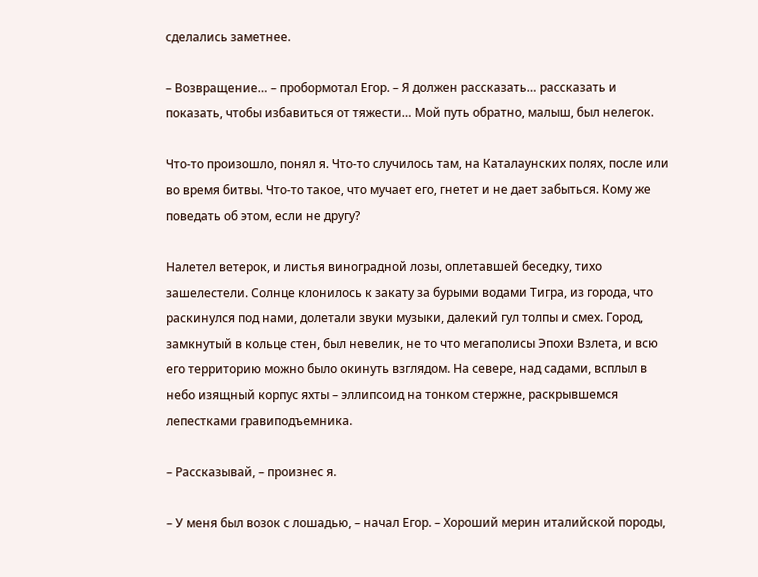сделались заметнее.

– Возвращение… – пробормотал Егор. – Я должен рассказать… рассказать и показать, чтобы избавиться от тяжести… Мой путь обратно, малыш, был нелегок.

Что-то произошло, понял я. Что-то случилось там, на Каталаунских полях, после или во время битвы. Что-то такое, что мучает его, гнетет и не дает забыться. Кому же поведать об этом, если не другу?

Налетел ветерок, и листья виноградной лозы, оплетавшей беседку, тихо зашелестели. Солнце клонилось к закату за бурыми водами Тигра, из города, что раскинулся под нами, долетали звуки музыки, далекий гул толпы и смех. Город, замкнутый в кольце стен, был невелик, не то что мегаполисы Эпохи Взлета, и всю его территорию можно было окинуть взглядом. На севере, над садами, всплыл в небо изящный корпус яхты – эллипсоид на тонком стержне, раскрывшемся лепестками гравиподъемника.

– Рассказывай, – произнес я.

– У меня был возок с лошадью, – начал Егор. – Хороший мерин италийской породы,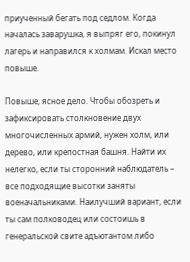приученный бегать под седлом. Когда началась заварушка, я выпряг его, покинул лагерь и направился к холмам. Искал место повыше.

Повыше, ясное дело. Чтобы обозреть и зафиксировать столкновение двух многочисленных армий, нужен холм, или дерево, или крепостная башня. Найти их нелегко, если ты сторонний наблюдатель – все подходящие высотки заняты военачальниками. Наилучший вариант, если ты сам полководец или состоишь в генеральской свите адъютантом либо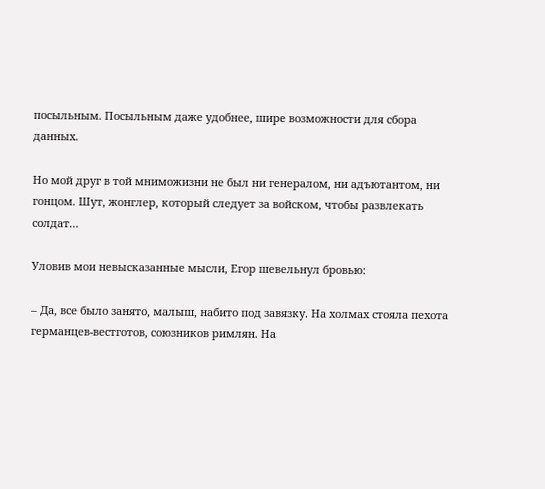посыльным. Посыльным даже удобнее, шире возможности для сбора данных.

Но мой друг в той мниможизни не был ни генералом, ни адъютантом, ни гонцом. Шут, жонглер, который следует за войском, чтобы развлекать солдат…

Уловив мои невысказанные мысли, Егор шевельнул бровью:

– Да, все было занято, малыш, набито под завязку. На холмах стояла пехота германцев-вестготов, союзников римлян. На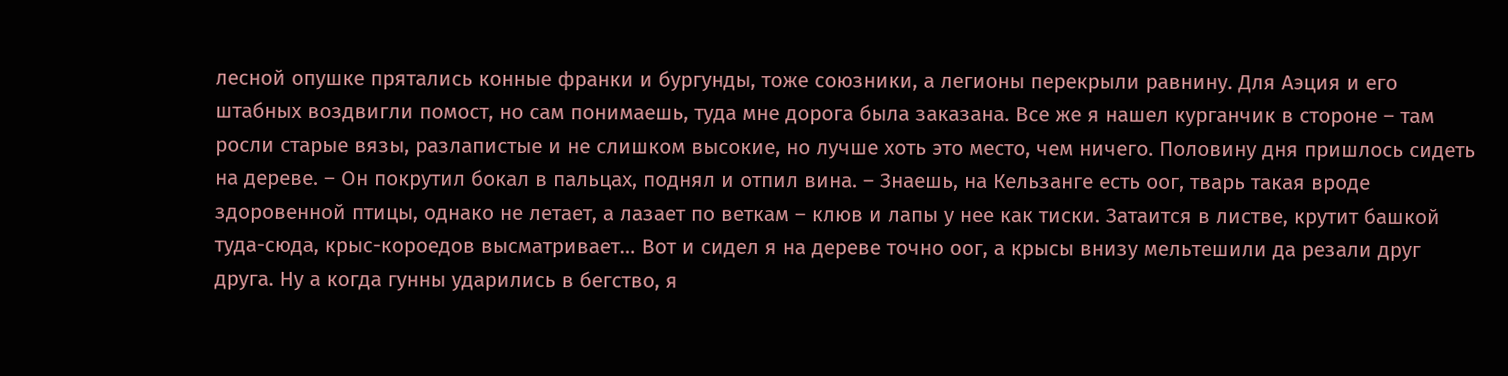лесной опушке прятались конные франки и бургунды, тоже союзники, а легионы перекрыли равнину. Для Аэция и его штабных воздвигли помост, но сам понимаешь, туда мне дорога была заказана. Все же я нашел курганчик в стороне – там росли старые вязы, разлапистые и не слишком высокие, но лучше хоть это место, чем ничего. Половину дня пришлось сидеть на дереве. – Он покрутил бокал в пальцах, поднял и отпил вина. – Знаешь, на Кельзанге есть оог, тварь такая вроде здоровенной птицы, однако не летает, а лазает по веткам – клюв и лапы у нее как тиски. Затаится в листве, крутит башкой туда-сюда, крыс-короедов высматривает… Вот и сидел я на дереве точно оог, а крысы внизу мельтешили да резали друг друга. Ну а когда гунны ударились в бегство, я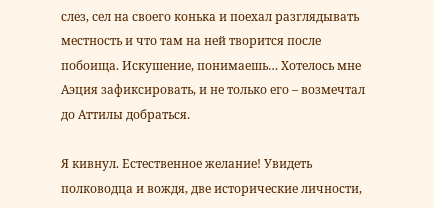слез, сел на своего конька и поехал разглядывать местность и что там на ней творится после побоища. Искушение, понимаешь… Хотелось мне Аэция зафиксировать, и не только его – возмечтал до Аттилы добраться.

Я кивнул. Естественное желание! Увидеть полководца и вождя, две исторические личности,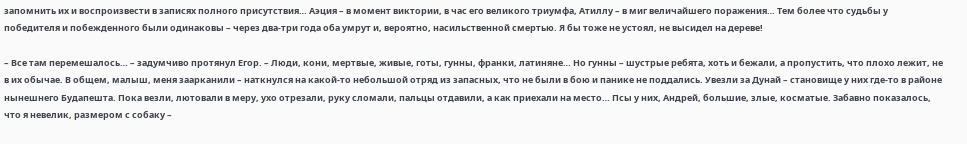запомнить их и воспроизвести в записях полного присутствия… Аэция – в момент виктории, в час его великого триумфа, Атиллу – в миг величайшего поражения… Тем более что судьбы у победителя и побежденного были одинаковы – через два-три года оба умрут и, вероятно, насильственной смертью. Я бы тоже не устоял, не высидел на дереве!

– Все там перемешалось… – задумчиво протянул Егор. – Люди, кони, мертвые, живые, готы, гунны, франки, латиняне… Но гунны – шустрые ребята, хоть и бежали, а пропустить, что плохо лежит, не в их обычае. В общем, малыш, меня заарканили – наткнулся на какой-то небольшой отряд из запасных, что не были в бою и панике не поддались. Увезли за Дунай – становище у них где-то в районе нынешнего Будапешта. Пока везли, лютовали в меру, ухо отрезали, руку сломали, пальцы отдавили, а как приехали на место… Псы у них, Андрей, большие, злые, косматые. Забавно показалось, что я невелик, размером с собаку –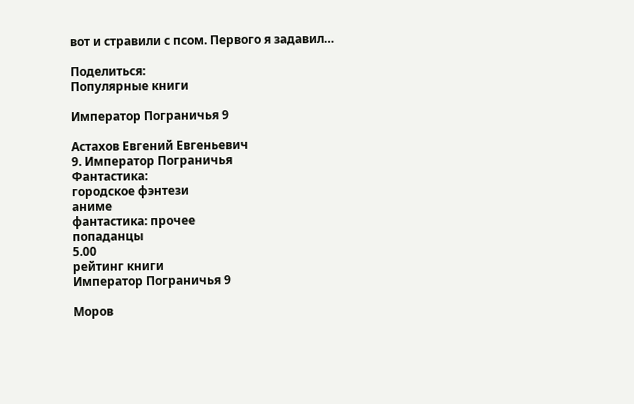вот и стравили с псом. Первого я задавил…

Поделиться:
Популярные книги

Император Пограничья 9

Астахов Евгений Евгеньевич
9. Император Пограничья
Фантастика:
городское фэнтези
аниме
фантастика: прочее
попаданцы
5.00
рейтинг книги
Император Пограничья 9

Моров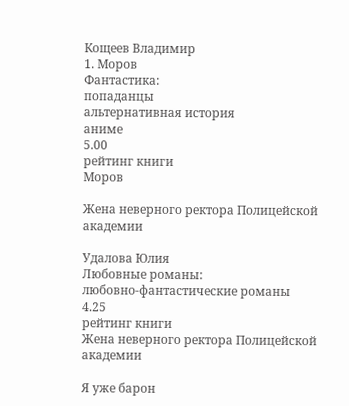Кощеев Владимир
1. Моров
Фантастика:
попаданцы
альтернативная история
аниме
5.00
рейтинг книги
Моров

Жена неверного ректора Полицейской академии

Удалова Юлия
Любовные романы:
любовно-фантастические романы
4.25
рейтинг книги
Жена неверного ректора Полицейской академии

Я уже барон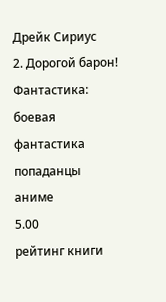Дрейк Сириус
2. Дорогой барон!
Фантастика:
боевая фантастика
попаданцы
аниме
5.00
рейтинг книги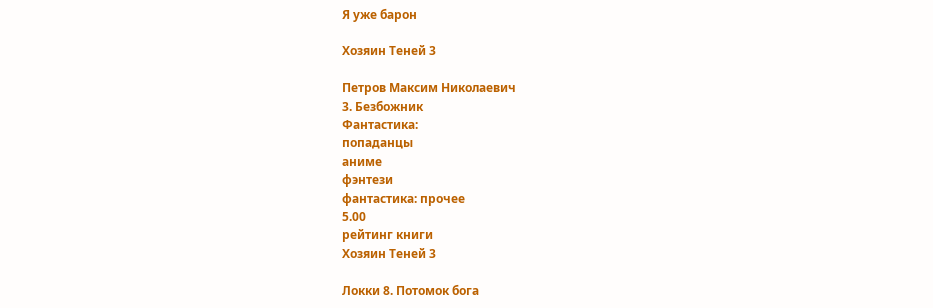Я уже барон

Хозяин Теней 3

Петров Максим Николаевич
3. Безбожник
Фантастика:
попаданцы
аниме
фэнтези
фантастика: прочее
5.00
рейтинг книги
Хозяин Теней 3

Локки 8. Потомок бога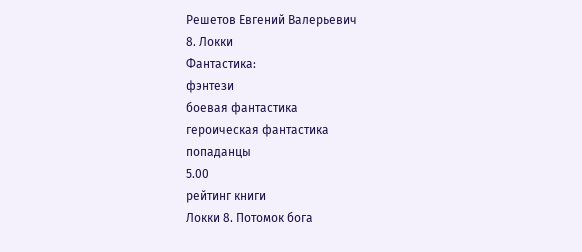Решетов Евгений Валерьевич
8. Локки
Фантастика:
фэнтези
боевая фантастика
героическая фантастика
попаданцы
5.00
рейтинг книги
Локки 8. Потомок бога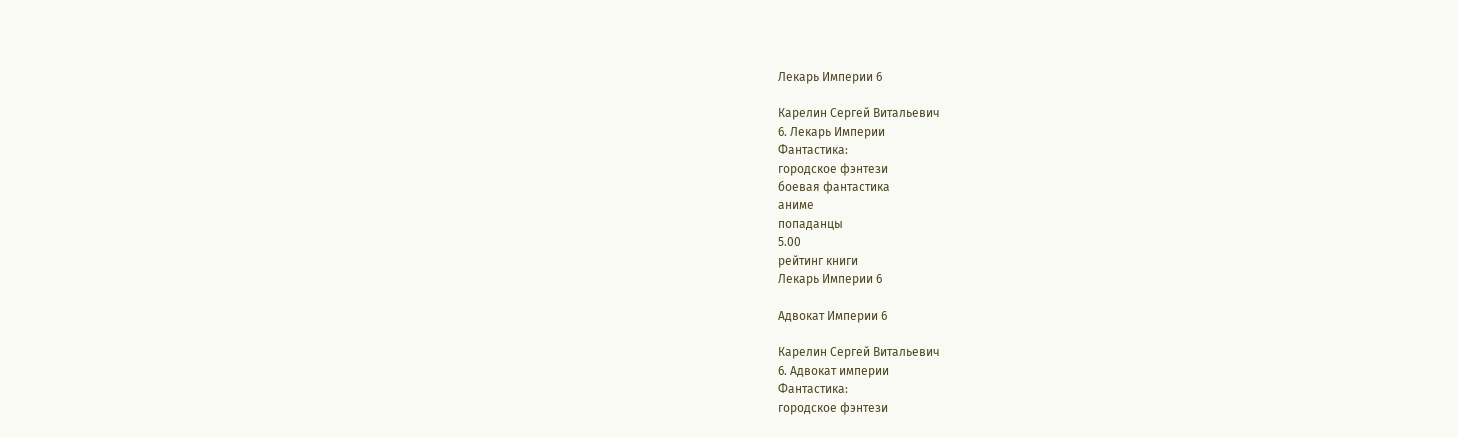Лекарь Империи 6

Карелин Сергей Витальевич
6. Лекарь Империи
Фантастика:
городское фэнтези
боевая фантастика
аниме
попаданцы
5.00
рейтинг книги
Лекарь Империи 6

Адвокат Империи 6

Карелин Сергей Витальевич
6. Адвокат империи
Фантастика:
городское фэнтези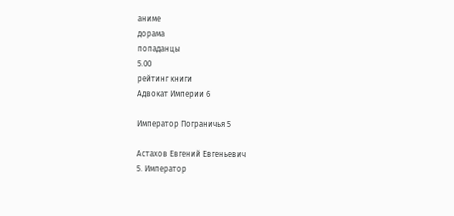аниме
дорама
попаданцы
5.00
рейтинг книги
Адвокат Империи 6

Император Пограничья 5

Астахов Евгений Евгеньевич
5. Император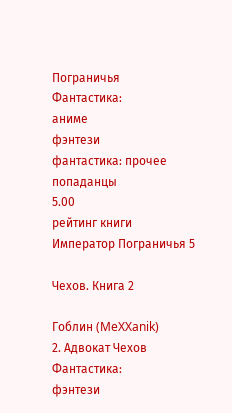Пограничья
Фантастика:
аниме
фэнтези
фантастика: прочее
попаданцы
5.00
рейтинг книги
Император Пограничья 5

Чехов. Книга 2

Гоблин (MeXXanik)
2. Адвокат Чехов
Фантастика:
фэнтези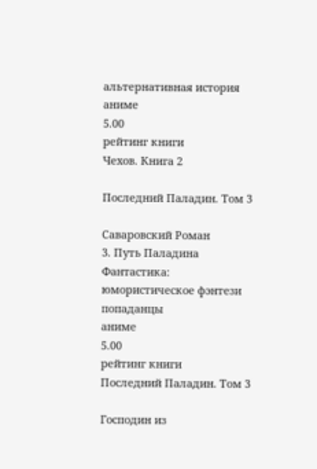альтернативная история
аниме
5.00
рейтинг книги
Чехов. Книга 2

Последний Паладин. Том 3

Саваровский Роман
3. Путь Паладина
Фантастика:
юмористическое фэнтези
попаданцы
аниме
5.00
рейтинг книги
Последний Паладин. Том 3

Господин из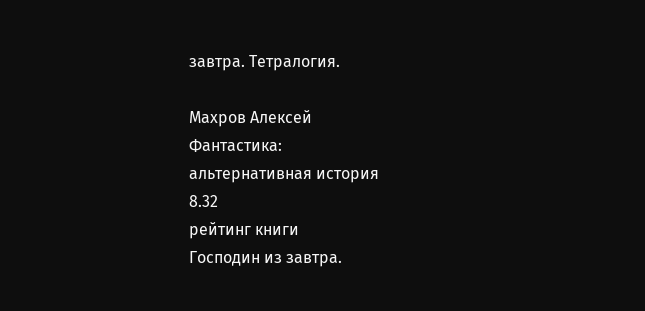завтра. Тетралогия.

Махров Алексей
Фантастика:
альтернативная история
8.32
рейтинг книги
Господин из завтра.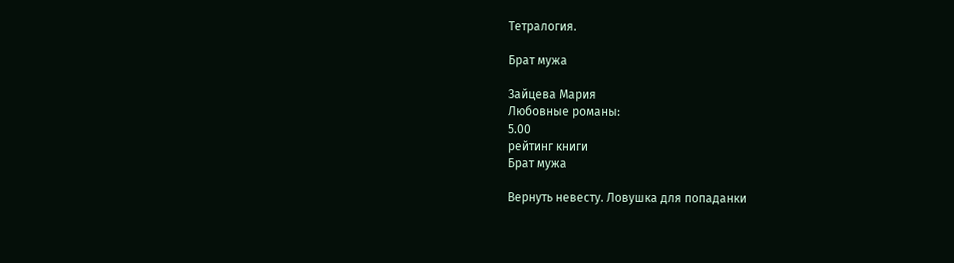Тетралогия.

Брат мужа

Зайцева Мария
Любовные романы:
5.00
рейтинг книги
Брат мужа

Вернуть невесту. Ловушка для попаданки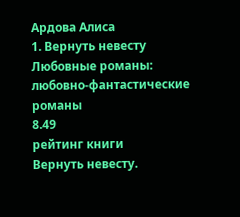Ардова Алиса
1. Вернуть невесту
Любовные романы:
любовно-фантастические романы
8.49
рейтинг книги
Вернуть невесту.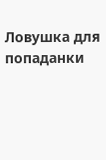Ловушка для попаданки